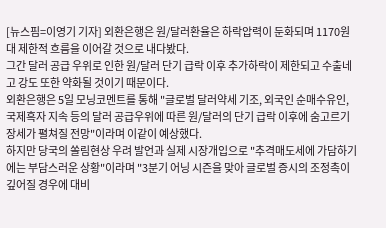[뉴스핌=이영기 기자] 외환은행은 원/달러환율은 하락압력이 둔화되며 1170원대 제한적 흐름을 이어갈 것으로 내다봤다.
그간 달러 공급 우위로 인한 원/달러 단기 급락 이후 추가하락이 제한되고 수출네고 강도 또한 약화될 것이기 때문이다.
외환은행은 5일 모닝코멘트를 통해 "글로벌 달러약세 기조, 외국인 순매수유인, 국제흑자 지속 등의 달러 공급우위에 따른 원/달러의 단기 급락 이후에 숨고르기 장세가 펼쳐질 전망"이라며 이같이 예상했다.
하지만 당국의 쏠림현상 우려 발언과 실제 시장개입으로 "추격매도세에 가담하기에는 부담스러운 상황"이라며 "3분기 어닝 시즌을 맞아 글로벌 증시의 조정촉이 깊어질 경우에 대비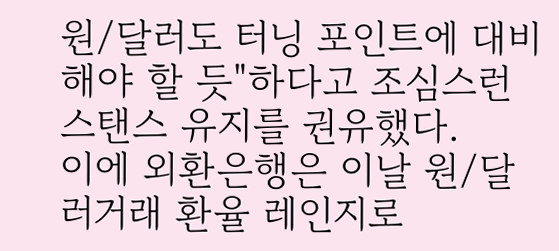원/달러도 터닝 포인트에 대비해야 할 듯"하다고 조심스런 스탠스 유지를 권유했다.
이에 외환은행은 이날 원/달러거래 환율 레인지로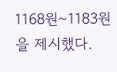1168원~1183원을 제시했다.